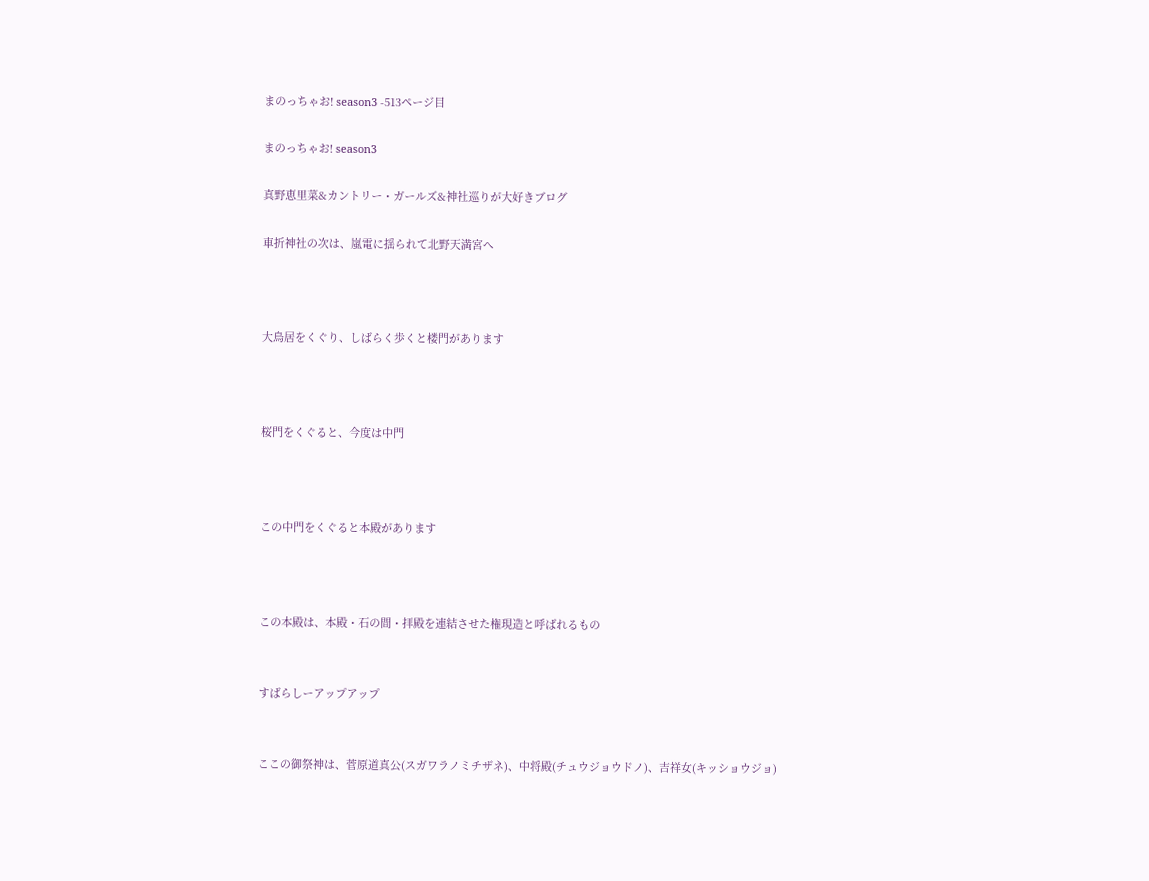まのっちゃお! season3 -513ページ目

まのっちゃお! season3

真野恵里菜&カントリー・ガールズ&神社巡りが大好きブログ

車折神社の次は、嵐電に揺られて北野天満宮へ



大鳥居をくぐり、しばらく歩くと楼門があります



桜門をくぐると、今度は中門



この中門をくぐると本殿があります



この本殿は、本殿・石の間・拝殿を連結させた権現造と呼ばれるもの


すばらしーアップアップ


ここの御祭神は、菅原道真公(スガワラノミチザネ)、中将殿(チュウジョウドノ)、吉祥女(キッショウジョ)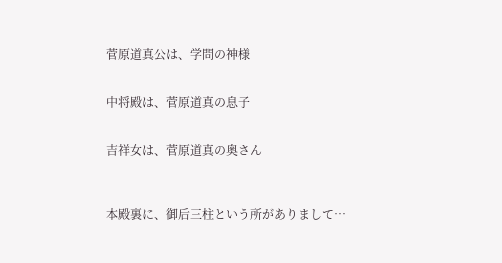菅原道真公は、学問の神様


中将殿は、菅原道真の息子


吉祥女は、菅原道真の奥さん



本殿裏に、御后三柱という所がありまして…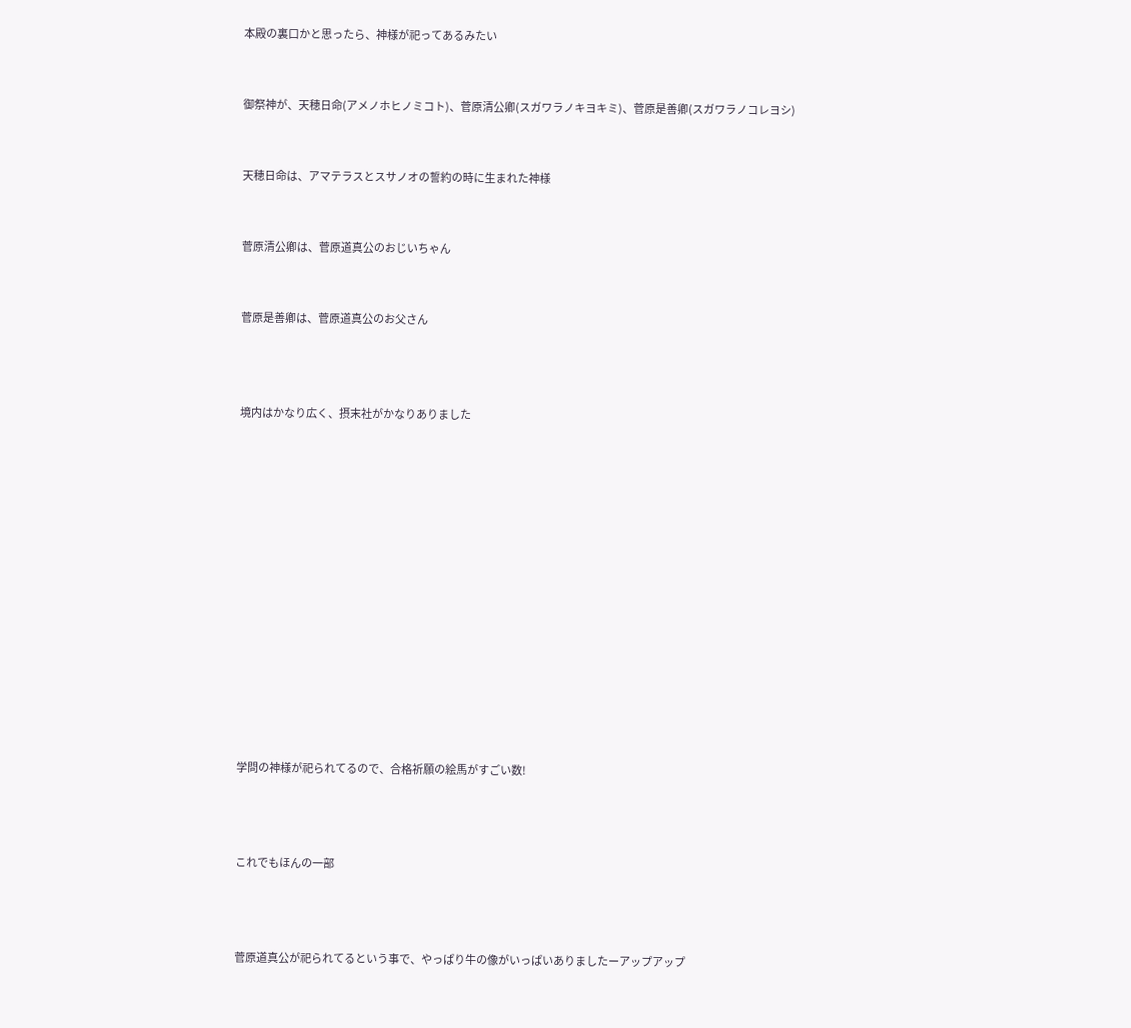本殿の裏口かと思ったら、神様が祀ってあるみたい


御祭神が、天穂日命(アメノホヒノミコト)、菅原清公卿(スガワラノキヨキミ)、菅原是善卿(スガワラノコレヨシ)


天穂日命は、アマテラスとスサノオの誓約の時に生まれた神様


菅原清公卿は、菅原道真公のおじいちゃん


菅原是善卿は、菅原道真公のお父さん



境内はかなり広く、摂末社がかなりありました














学問の神様が祀られてるので、合格祈願の絵馬がすごい数!



これでもほんの一部



菅原道真公が祀られてるという事で、やっぱり牛の像がいっぱいありましたーアップアップ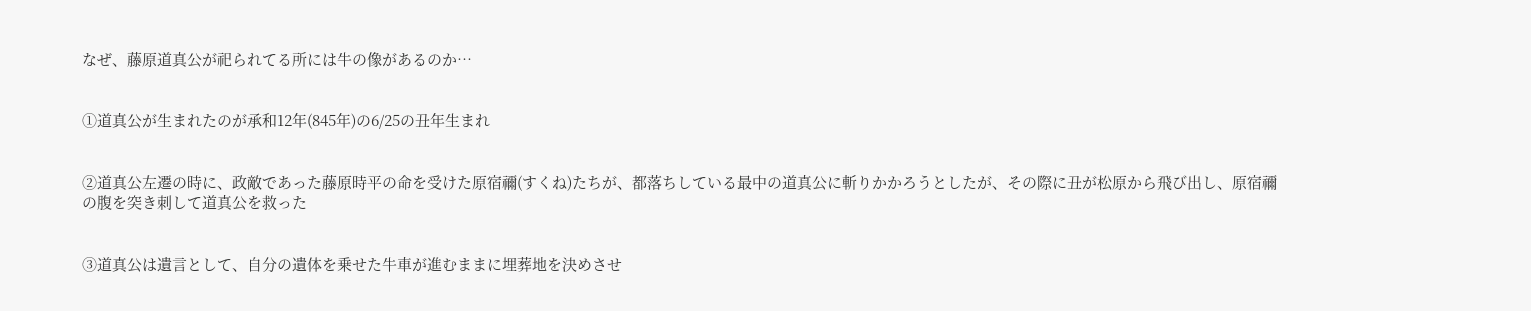なぜ、藤原道真公が祀られてる所には牛の像があるのか…


①道真公が生まれたのが承和12年(845年)の6/25の丑年生まれ


②道真公左遷の時に、政敵であった藤原時平の命を受けた原宿禰(すくね)たちが、都落ちしている最中の道真公に斬りかかろうとしたが、その際に丑が松原から飛び出し、原宿禰の腹を突き刺して道真公を救った


③道真公は遺言として、自分の遺体を乗せた牛車が進むままに埋葬地を決めさせ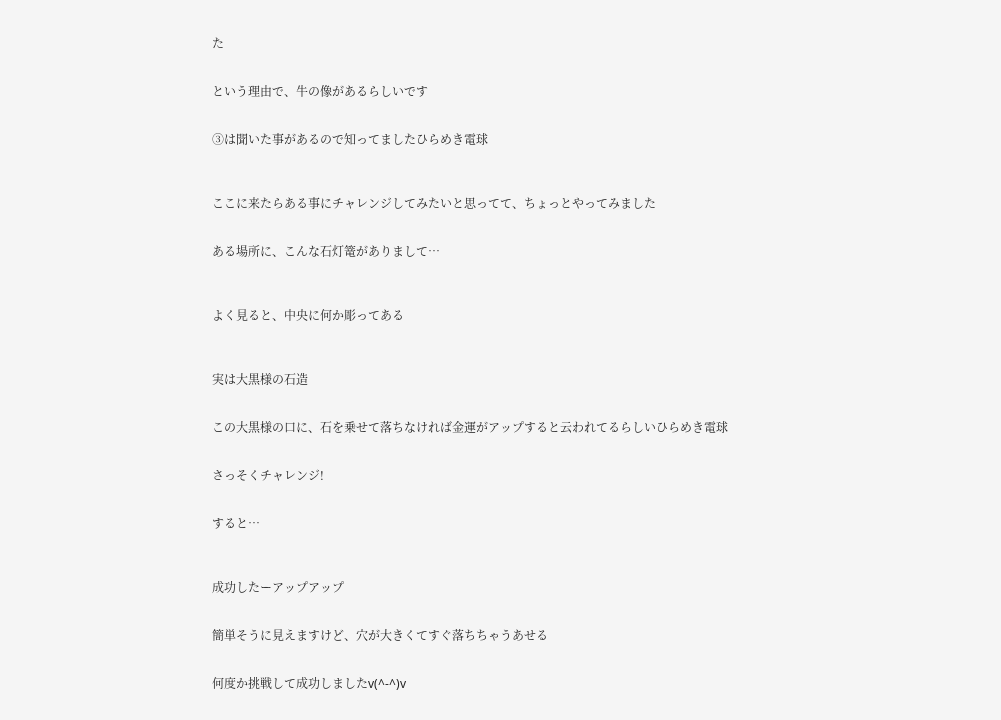た


という理由で、牛の像があるらしいです


③は聞いた事があるので知ってましたひらめき電球



ここに来たらある事にチャレンジしてみたいと思ってて、ちょっとやってみました


ある場所に、こんな石灯篭がありまして…



よく見ると、中央に何か彫ってある



実は大黒様の石造


この大黒様の口に、石を乗せて落ちなければ金運がアップすると云われてるらしいひらめき電球


さっそくチャレンジ!


すると…



成功したーアップアップ


簡単そうに見えますけど、穴が大きくてすぐ落ちちゃうあせる


何度か挑戦して成功しましたv(^-^)v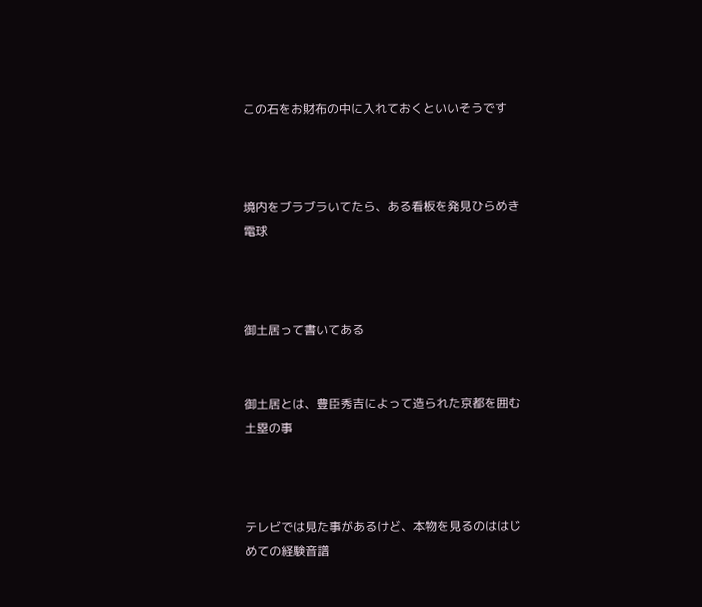この石をお財布の中に入れておくといいそうです



境内をブラブラいてたら、ある看板を発見ひらめき電球



御土居って書いてある


御土居とは、豊臣秀吉によって造られた京都を囲む土塁の事



テレビでは見た事があるけど、本物を見るのははじめての経験音譜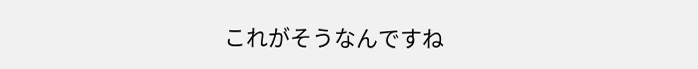これがそうなんですね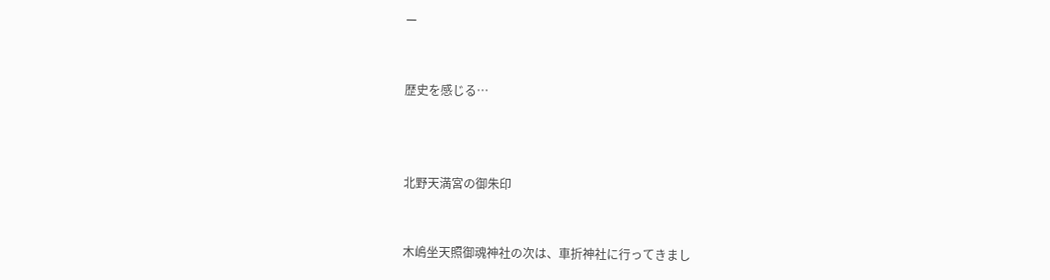ー


歴史を感じる…



北野天満宮の御朱印


木嶋坐天照御魂神社の次は、車折神社に行ってきまし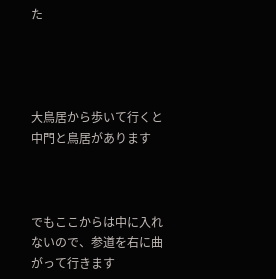た




大鳥居から歩いて行くと中門と鳥居があります



でもここからは中に入れないので、参道を右に曲がって行きます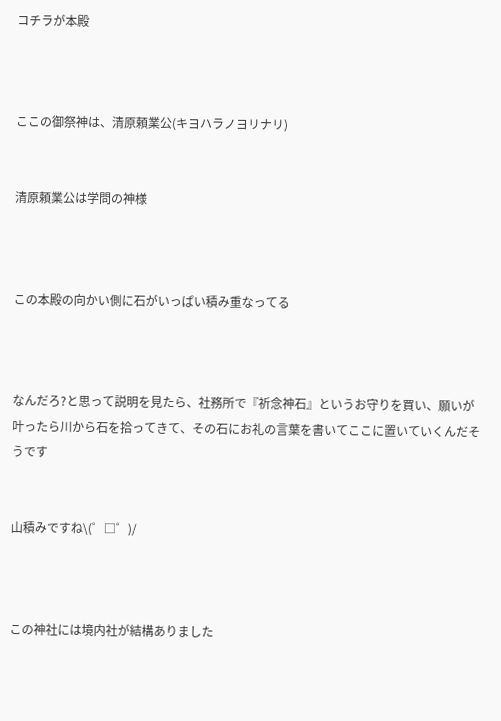コチラが本殿



ここの御祭神は、清原頼業公(キヨハラノヨリナリ)


清原頼業公は学問の神様



この本殿の向かい側に石がいっぱい積み重なってる



なんだろ?と思って説明を見たら、社務所で『祈念神石』というお守りを買い、願いが叶ったら川から石を拾ってきて、その石にお礼の言葉を書いてここに置いていくんだそうです


山積みですね\(゜□゜)/



この神社には境内社が結構ありました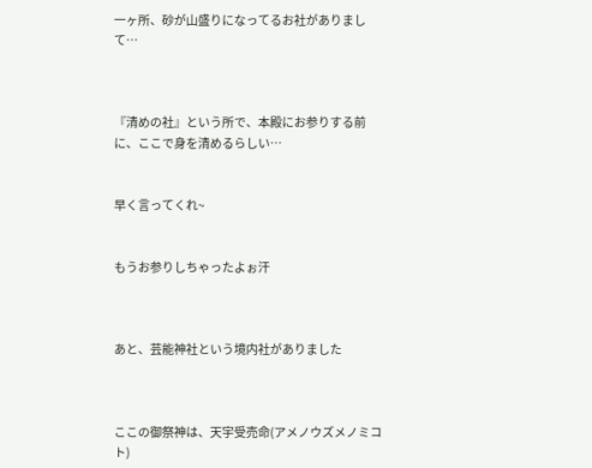一ヶ所、砂が山盛りになってるお社がありまして…



『清めの社』という所で、本殿にお参りする前に、ここで身を清めるらしい…


早く言ってくれ~


もうお参りしちゃったよぉ汗



あと、芸能神社という境内社がありました



ここの御祭神は、天宇受売命(アメノウズメノミコト)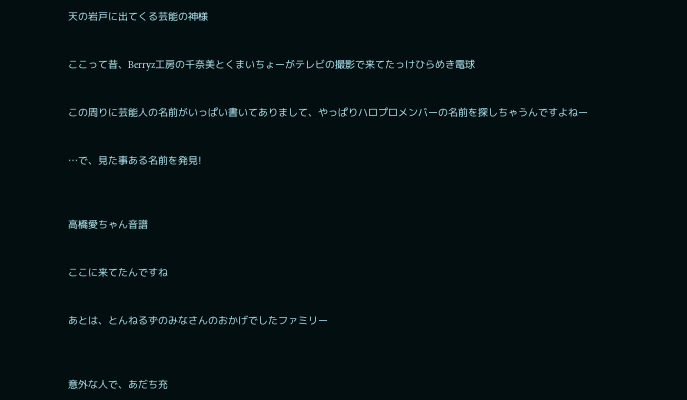天の岩戸に出てくる芸能の神様


ここって昔、Berryz工房の千奈美とくまいちょーがテレビの撮影で来てたっけひらめき電球


この周りに芸能人の名前がいっぱい書いてありまして、やっぱりハロプロメンバーの名前を探しちゃうんですよねー


…で、見た事ある名前を発見!



高橋愛ちゃん音譜


ここに来てたんですね


あとは、とんねるずのみなさんのおかげでしたファミリー



意外な人で、あだち充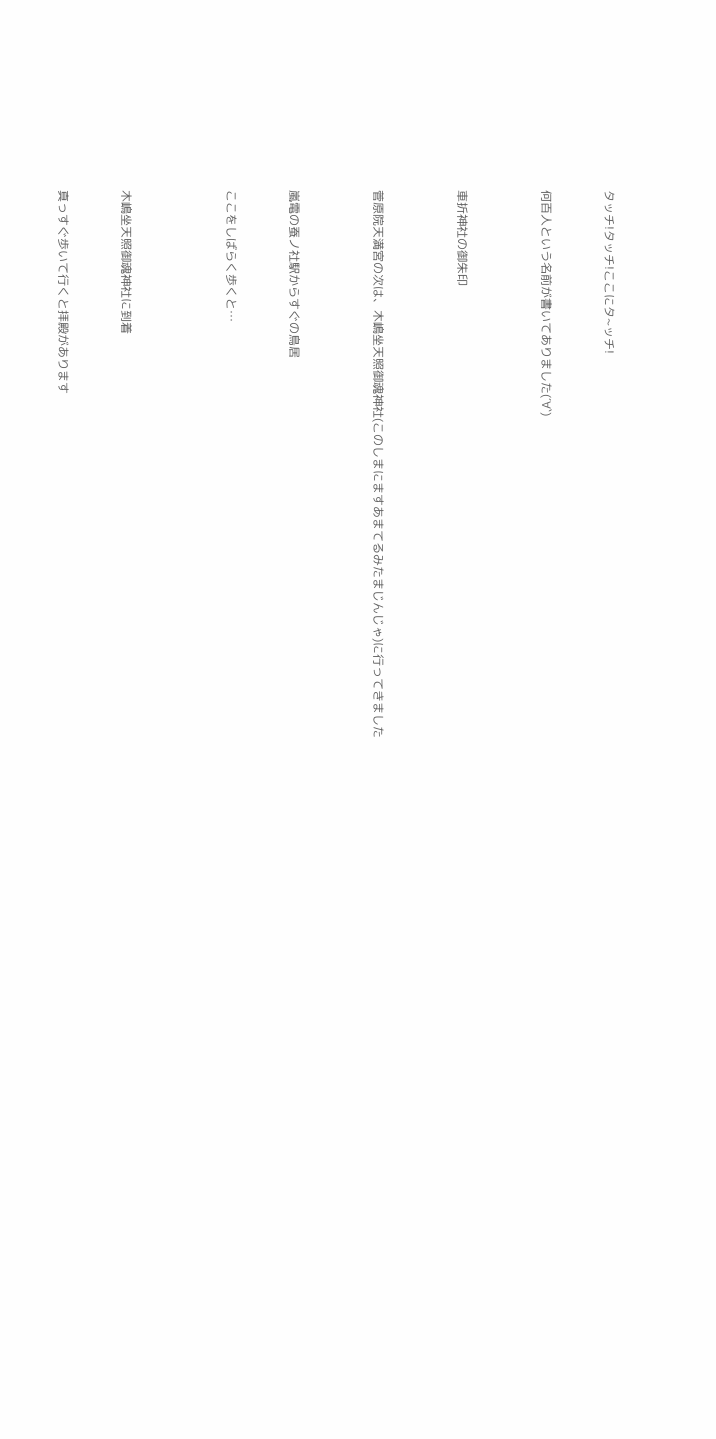タッチ!タッチ!ここにタ~ッチ!


何百人という名前が書いてありました(´∀`)



車折神社の御朱印



菅原院天満宮の次は、木嶋坐天照御魂神社(このしまにますあまてるみたまじんじゃ)に行ってきました



嵐電の蚕ノ社駅からすぐの鳥居


ここをしばらく歩くと…




木嶋坐天照御魂神社に到着


真っすぐ歩いて行くと拝殿があります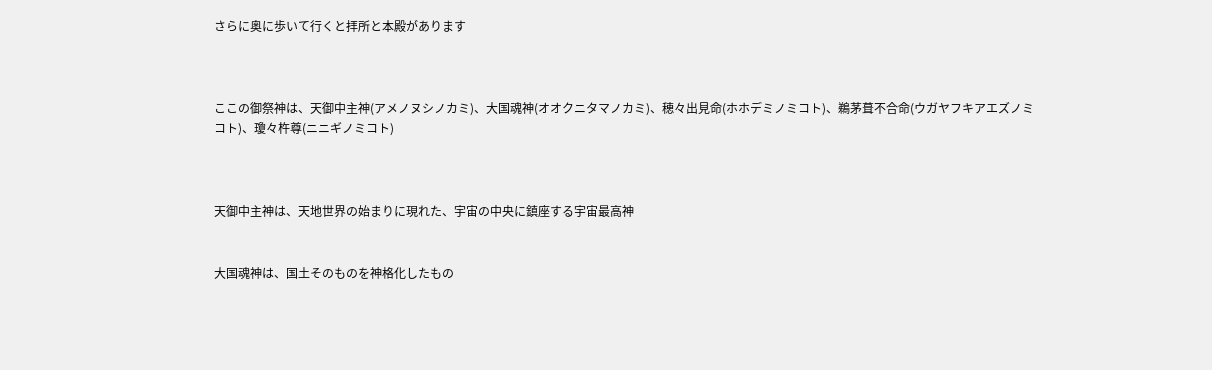さらに奥に歩いて行くと拝所と本殿があります



ここの御祭神は、天御中主神(アメノヌシノカミ)、大国魂神(オオクニタマノカミ)、穂々出見命(ホホデミノミコト)、鵜茅葺不合命(ウガヤフキアエズノミコト)、瓊々杵尊(ニニギノミコト)



天御中主神は、天地世界の始まりに現れた、宇宙の中央に鎮座する宇宙最高神


大国魂神は、国土そのものを神格化したもの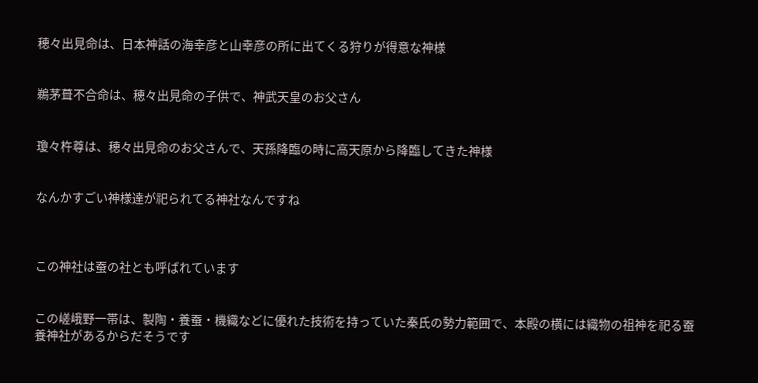穂々出見命は、日本神話の海幸彦と山幸彦の所に出てくる狩りが得意な神様


鵜茅葺不合命は、穂々出見命の子供で、神武天皇のお父さん


瓊々杵尊は、穂々出見命のお父さんで、天孫降臨の時に高天原から降臨してきた神様


なんかすごい神様達が祀られてる神社なんですね



この神社は蚕の社とも呼ばれています


この嵯峨野一帯は、製陶・養蚕・機織などに優れた技術を持っていた秦氏の勢力範囲で、本殿の横には織物の祖神を祀る蚕養神社があるからだそうです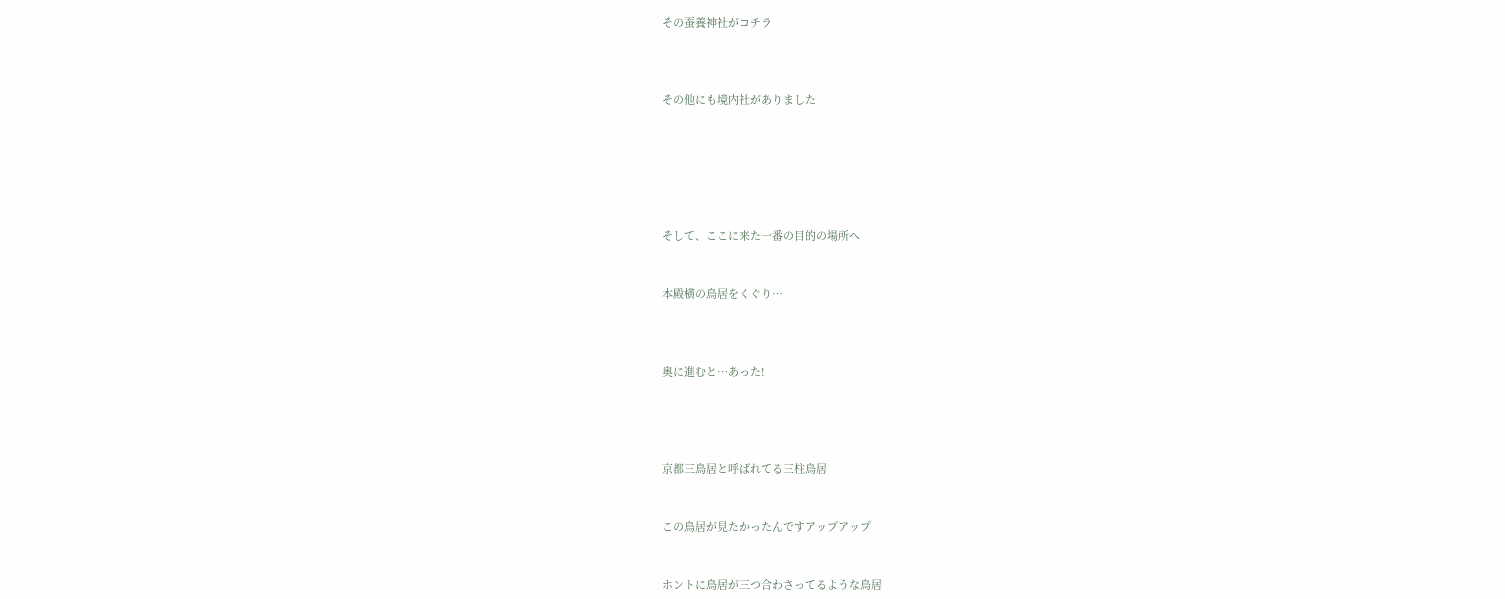その蚕養神社がコチラ



その他にも境内社がありました






そして、ここに来た一番の目的の場所へ


本殿横の鳥居をくぐり…



奥に進むと…あった!




京都三鳥居と呼ばれてる三柱鳥居


この鳥居が見たかったんですアップアップ


ホントに鳥居が三つ合わさってるような鳥居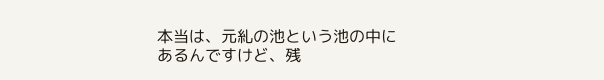本当は、元糺の池という池の中にあるんですけど、残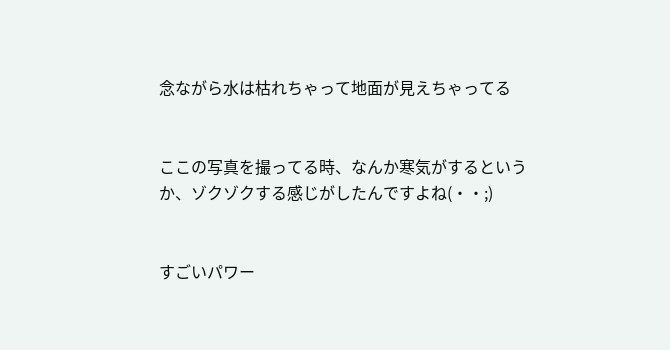念ながら水は枯れちゃって地面が見えちゃってる


ここの写真を撮ってる時、なんか寒気がするというか、ゾクゾクする感じがしたんですよね(・・;)


すごいパワー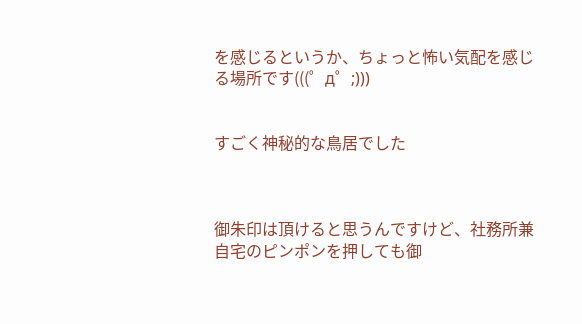を感じるというか、ちょっと怖い気配を感じる場所です(((゜д゜;)))


すごく神秘的な鳥居でした



御朱印は頂けると思うんですけど、社務所兼自宅のピンポンを押しても御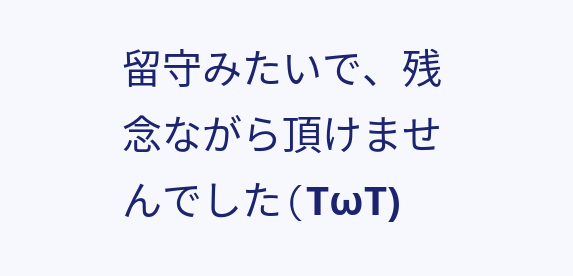留守みたいで、残念ながら頂けませんでした(TωT)